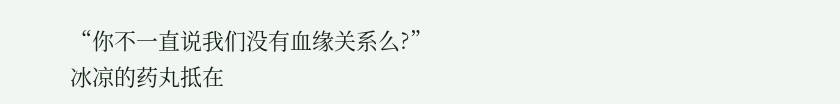“你不一直说我们没有血缘关系么?”
冰凉的药丸抵在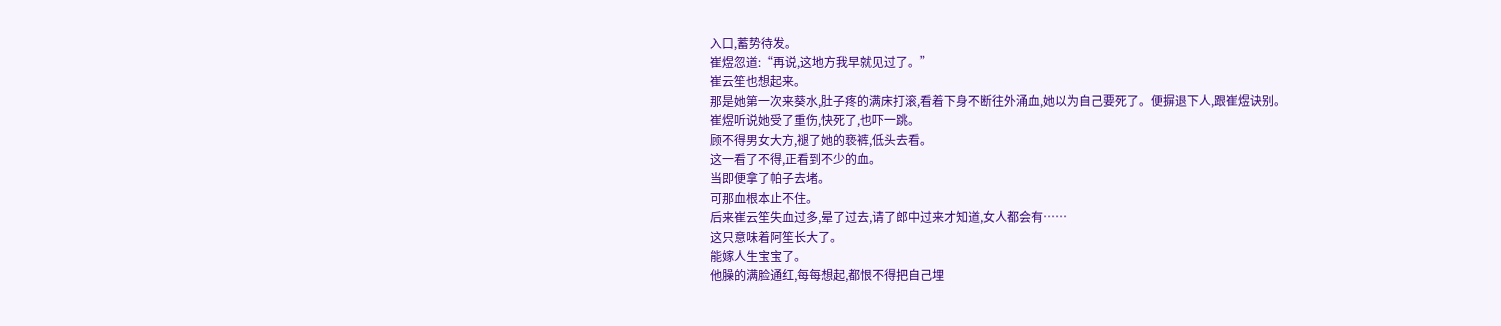入口,蓄势待发。
崔煜忽道:“再说,这地方我早就见过了。”
崔云笙也想起来。
那是她第一次来葵水,肚子疼的满床打滚,看着下身不断往外涌血,她以为自己要死了。便摒退下人,跟崔煜诀别。
崔煜听说她受了重伤,快死了,也吓一跳。
顾不得男女大方,褪了她的亵裤,低头去看。
这一看了不得,正看到不少的血。
当即便拿了帕子去堵。
可那血根本止不住。
后来崔云笙失血过多,晕了过去,请了郎中过来才知道,女人都会有……
这只意味着阿笙长大了。
能嫁人生宝宝了。
他臊的满脸通红,每每想起,都恨不得把自己埋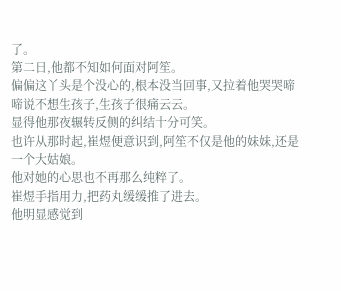了。
第二日,他都不知如何面对阿笙。
偏偏这丫头是个没心的,根本没当回事,又拉着他哭哭啼啼说不想生孩子,生孩子很痛云云。
显得他那夜辗转反侧的纠结十分可笑。
也许从那时起,崔煜便意识到,阿笙不仅是他的妹妹,还是一个大姑娘。
他对她的心思也不再那么纯粹了。
崔煜手指用力,把药丸缓缓推了进去。
他明显感觉到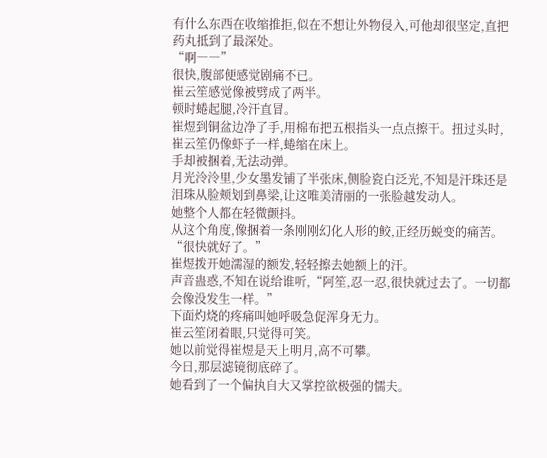有什么东西在收缩推拒,似在不想让外物侵入,可他却很坚定,直把药丸抵到了最深处。
“啊――”
很快,腹部便感觉剧痛不已。
崔云笙感觉像被劈成了两半。
顿时蜷起腿,冷汗直冒。
崔煜到铜盆边净了手,用棉布把五根指头一点点擦干。扭过头时,崔云笙仍像虾子一样,蜷缩在床上。
手却被捆着,无法动弹。
月光泠泠里,少女墨发铺了半张床,侧脸瓷白泛光,不知是汗珠还是泪珠从脸颊划到鼻梁,让这唯美清丽的一张脸越发动人。
她整个人都在轻微颤抖。
从这个角度,像捆着一条刚刚幻化人形的鲛,正经历蜕变的痛苦。
“很快就好了。”
崔煜拨开她濡湿的额发,轻轻擦去她额上的汗。
声音蛊惑,不知在说给谁听,“阿笙,忍一忍,很快就过去了。一切都会像没发生一样。”
下面灼烧的疼痛叫她呼吸急促浑身无力。
崔云笙闭着眼,只觉得可笑。
她以前觉得崔煜是天上明月,高不可攀。
今日,那层滤镜彻底碎了。
她看到了一个偏执自大又掌控欲极强的懦夫。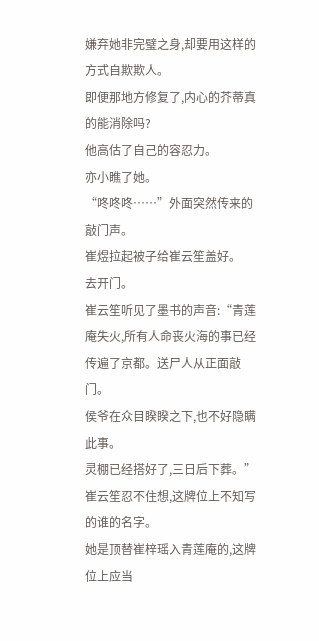嫌弃她非完璧之身,却要用这样的方式自欺欺人。
即便那地方修复了,内心的芥蒂真的能消除吗?
他高估了自己的容忍力。
亦小瞧了她。
“咚咚咚……”外面突然传来的敲门声。
崔煜拉起被子给崔云笙盖好。
去开门。
崔云笙听见了墨书的声音:“青莲庵失火,所有人命丧火海的事已经传遍了京都。送尸人从正面敲门。
侯爷在众目睽睽之下,也不好隐瞒此事。
灵棚已经搭好了,三日后下葬。”
崔云笙忍不住想,这牌位上不知写的谁的名字。
她是顶替崔梓瑶入青莲庵的,这牌位上应当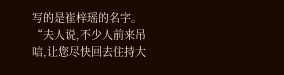写的是崔梓瑶的名字。
“夫人说,不少人前来吊唁,让您尽快回去住持大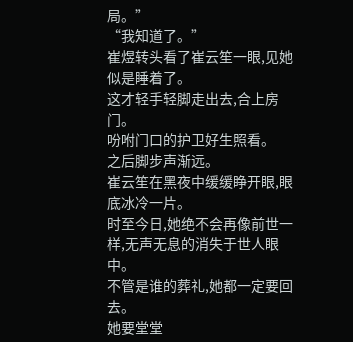局。”
“我知道了。”
崔煜转头看了崔云笙一眼,见她似是睡着了。
这才轻手轻脚走出去,合上房门。
吩咐门口的护卫好生照看。
之后脚步声渐远。
崔云笙在黑夜中缓缓睁开眼,眼底冰冷一片。
时至今日,她绝不会再像前世一样,无声无息的消失于世人眼中。
不管是谁的葬礼,她都一定要回去。
她要堂堂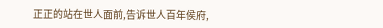正正的站在世人面前,告诉世人百年侯府,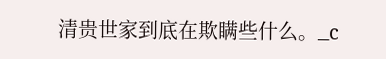清贵世家到底在欺瞒些什么。_c